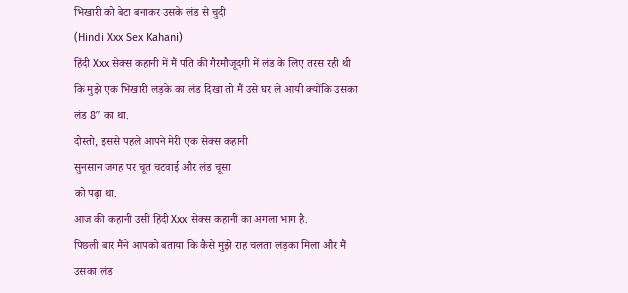भिखारी को बेटा बनाकर उसके लंड से चुदी
(Hindi Xxx Sex Kahani)
हिंदी Xxx सेक्स कहानी में मैं पति की गैरमौजूदगी में लंड के लिए तरस रही थी कि मुझे एक भिखारी लड़के का लंड दिखा तो मैं उसे घर ले आयी क्योंकि उसका लंड 8″ का था.
दोस्तो, इससे पहले आपने मेरी एक सेक्स कहानी
सुनसान जगह पर चूत चटवाई और लंड चूसा
को पढ़ा था.
आज की कहानी उसी हिंदी Xxx सेक्स कहानी का अगला भाग है.
पिछली बार मैंने आपको बताया कि कैसे मुझे राह चलता लड़का मिला और मैं उसका लंड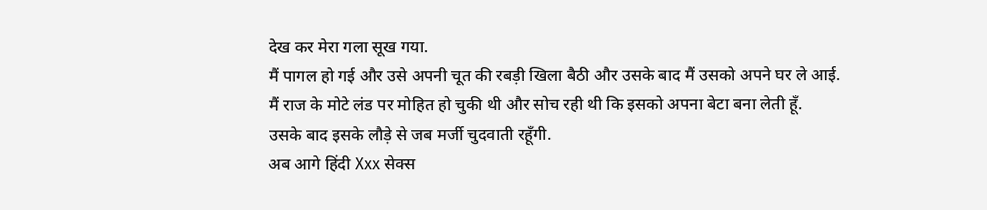देख कर मेरा गला सूख गया.
मैं पागल हो गई और उसे अपनी चूत की रबड़ी खिला बैठी और उसके बाद मैं उसको अपने घर ले आई.
मैं राज के मोटे लंड पर मोहित हो चुकी थी और सोच रही थी कि इसको अपना बेटा बना लेती हूँ.
उसके बाद इसके लौड़े से जब मर्जी चुदवाती रहूँगी.
अब आगे हिंदी Xxx सेक्स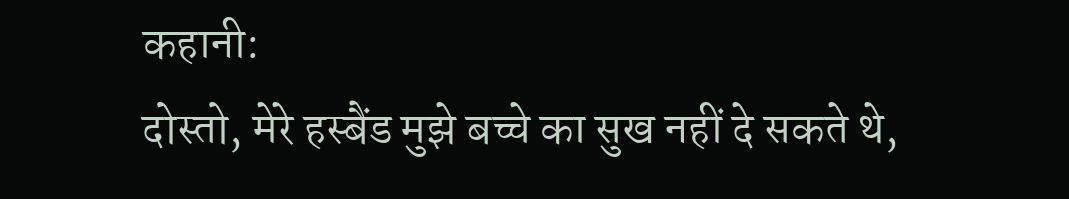कहानी:
दोस्तो, मेरे हस्बैंड मुझे बच्चे का सुख नहीं दे सकते थे,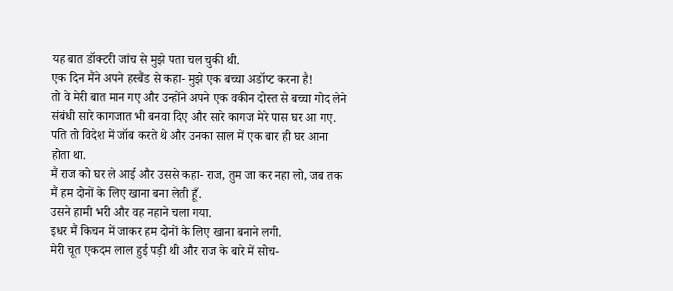यह बात डॉक्टरी जांच से मुझे पता चल चुकी थी.
एक दिन मैंने अपने हस्बैंड से कहा- मुझे एक बच्चा अडॉप्ट करना है!
तो वे मेरी बात मान गए और उन्होंने अपने एक वकीन दोस्त से बच्चा गोद लेने संबंधी सारे कागजात भी बनवा दिए और सारे कागज मेरे पास घर आ गए.
पति तो विदेश में जॉब करते थे और उनका साल में एक बार ही घर आना होता था.
मैं राज को घर ले आई और उससे कहा- राज, तुम जा कर नहा लो, जब तक मैं हम दोनों के लिए खाना बना लेती हूँ.
उसने हामी भरी और वह नहाने चला गया.
इधर मैं किचन में जाकर हम दोनों के लिए खाना बनाने लगी.
मेरी चूत एकदम लाल हुई पड़ी थी और राज के बारे में सोच-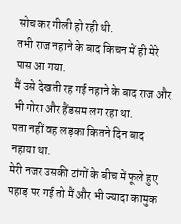सोच कर गीली हो रही थी.
तभी राज नहाने के बाद किचन में ही मेरे पास आ गया.
मैं उसे देखती रह गई नहाने के बाद राज और भी गोरा और हैंडसम लग रहा था.
पता नहीं वह लड़का कितने दिन बाद नहाया था.
मेरी नजर उसकी टांगों के बीच में फूले हुए पहाड़ पर गई तो मैं और भी ज्यादा कामुक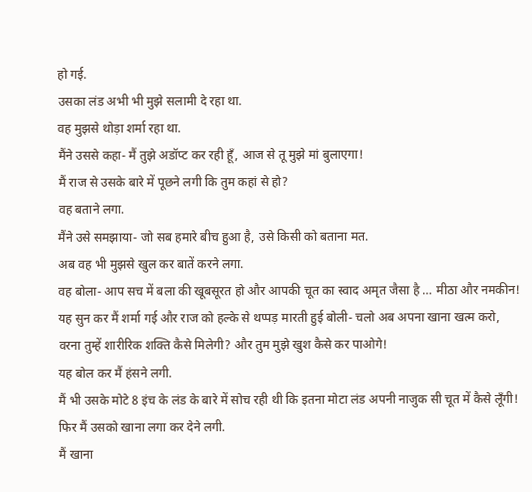हो गई.
उसका लंड अभी भी मुझे सलामी दे रहा था.
वह मुझसे थोड़ा शर्मा रहा था.
मैंने उससे कहा- मैं तुझे अडॉप्ट कर रही हूँ, आज से तू मुझे मां बुलाएगा!
मैं राज से उसके बारे में पूछने लगी कि तुम कहां से हो?
वह बताने लगा.
मैंने उसे समझाया- जो सब हमारे बीच हुआ है, उसे किसी को बताना मत.
अब वह भी मुझसे खुल कर बातें करने लगा.
वह बोला- आप सच में बला की खूबसूरत हो और आपकी चूत का स्वाद अमृत जैसा है … मीठा और नमकीन!
यह सुन कर मैं शर्मा गई और राज को हल्के से थप्पड़ मारती हुई बोली- चलो अब अपना खाना खत्म करो, वरना तुम्हें शारीरिक शक्ति कैसे मिलेगी? और तुम मुझे खुश कैसे कर पाओगे!
यह बोल कर मैं हंसने लगी.
मैं भी उसके मोटे 8 इंच के लंड के बारे में सोच रही थी कि इतना मोटा लंड अपनी नाजुक सी चूत में कैसे लूँगी!
फिर मैं उसको खाना लगा कर देने लगी.
मैं खाना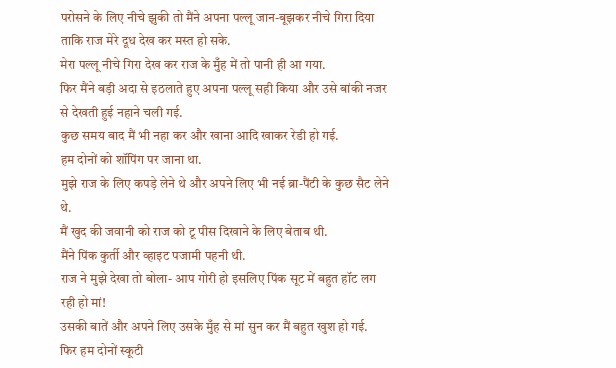परोसने के लिए नीचे झुकी तो मैंने अपना पल्लू जान-बूझकर नीचे गिरा दिया ताकि राज मेरे दूध देख कर मस्त हो सके.
मेरा पल्लू नीचे गिरा देख कर राज के मुँह में तो पानी ही आ गया.
फिर मैंने बड़ी अदा से इठलाते हुए अपना पल्लू सही किया और उसे बांकी नजर से देखती हुई नहाने चली गई.
कुछ समय बाद मैं भी नहा कर और खाना आदि खाकर रेडी हो गई.
हम दोनों को शॉपिंग पर जाना था.
मुझे राज के लिए कपड़े लेने थे और अपने लिए भी नई ब्रा-पैंटी के कुछ सैट लेने थे.
मैं खुद की जवानी को राज को टू पीस दिखाने के लिए बेताब थी.
मैंने पिंक कुर्ती और व्हाइट पजामी पहनी थी.
राज ने मुझे देखा तो बोला- आप गोरी हो इसलिए पिंक सूट में बहुत हॉट लग रही हो मां!
उसकी बातें और अपने लिए उसके मुँह से मां सुन कर मैं बहुत खुश हो गई.
फिर हम दोनों स्कूटी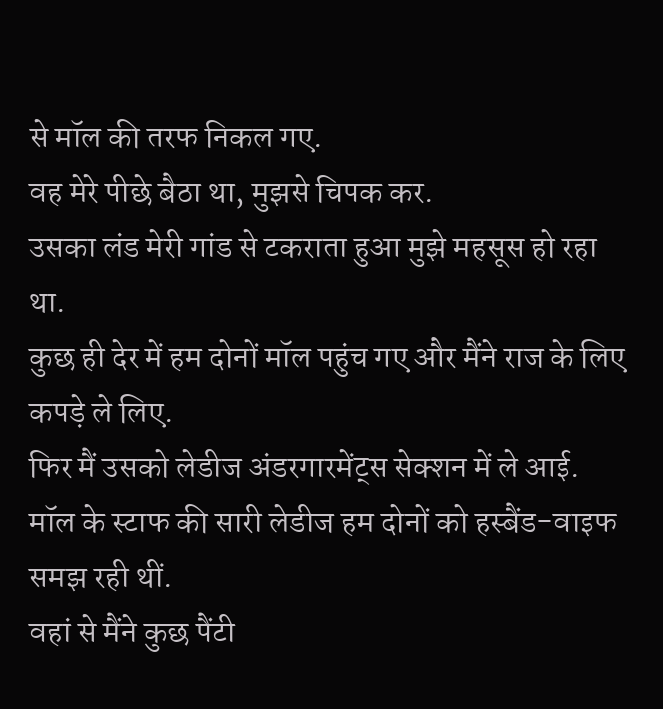से मॉल की तरफ निकल गए.
वह मेरे पीछे बैठा था, मुझसे चिपक कर.
उसका लंड मेरी गांड से टकराता हुआ मुझे महसूस हो रहा था.
कुछ ही देर में हम दोनों मॉल पहुंच गए और मैंने राज के लिए कपड़े ले लिए.
फिर मैं उसको लेडीज अंडरगारमेंट्स सेक्शन में ले आई.
मॉल के स्टाफ की सारी लेडीज हम दोनों को हस्बैंड-वाइफ समझ रही थीं.
वहां से मैंने कुछ पैंटी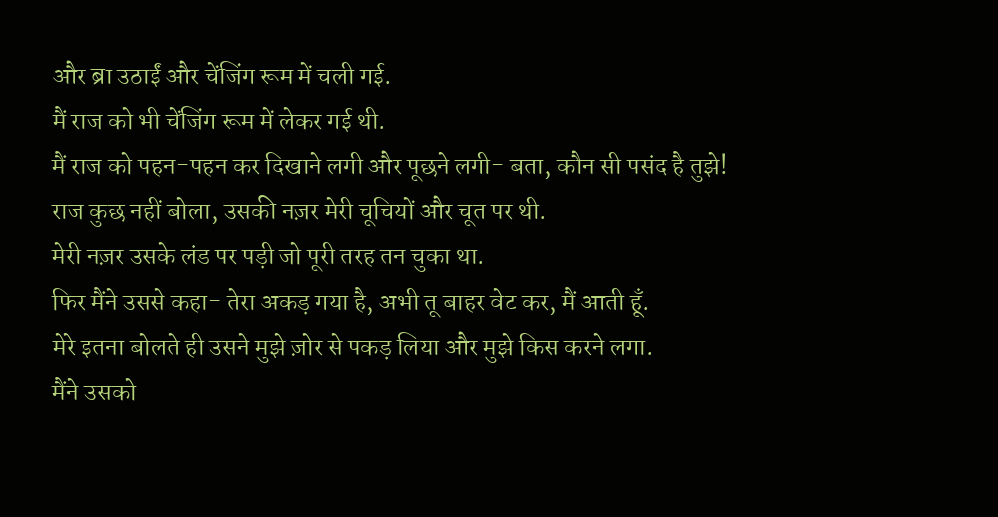और ब्रा उठाईं और चेंजिंग रूम में चली गई.
मैं राज को भी चेंजिंग रूम में लेकर गई थी.
मैं राज को पहन-पहन कर दिखाने लगी और पूछने लगी- बता, कौन सी पसंद है तुझे!
राज कुछ नहीं बोला, उसकी नज़र मेरी चूचियों और चूत पर थी.
मेरी नज़र उसके लंड पर पड़ी जो पूरी तरह तन चुका था.
फिर मैंने उससे कहा- तेरा अकड़ गया है, अभी तू बाहर वेट कर, मैं आती हूँ.
मेरे इतना बोलते ही उसने मुझे ज़ोर से पकड़ लिया और मुझे किस करने लगा.
मैंने उसको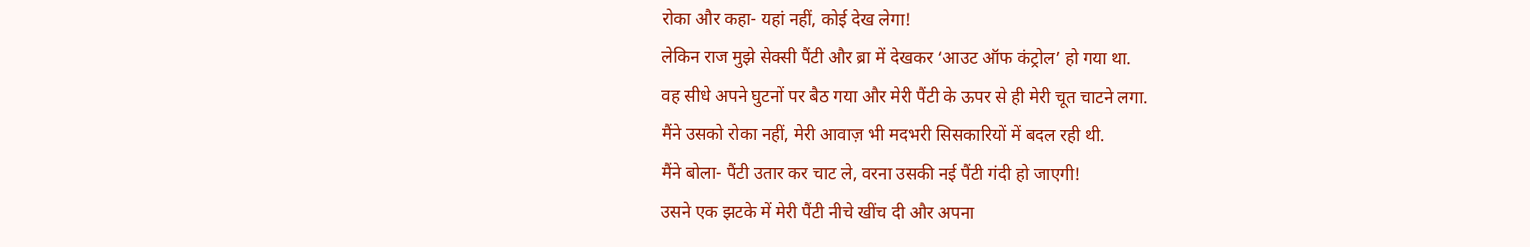रोका और कहा- यहां नहीं, कोई देख लेगा!
लेकिन राज मुझे सेक्सी पैंटी और ब्रा में देखकर ‘आउट ऑफ कंट्रोल’ हो गया था.
वह सीधे अपने घुटनों पर बैठ गया और मेरी पैंटी के ऊपर से ही मेरी चूत चाटने लगा.
मैंने उसको रोका नहीं, मेरी आवाज़ भी मदभरी सिसकारियों में बदल रही थी.
मैंने बोला- पैंटी उतार कर चाट ले, वरना उसकी नई पैंटी गंदी हो जाएगी!
उसने एक झटके में मेरी पैंटी नीचे खींच दी और अपना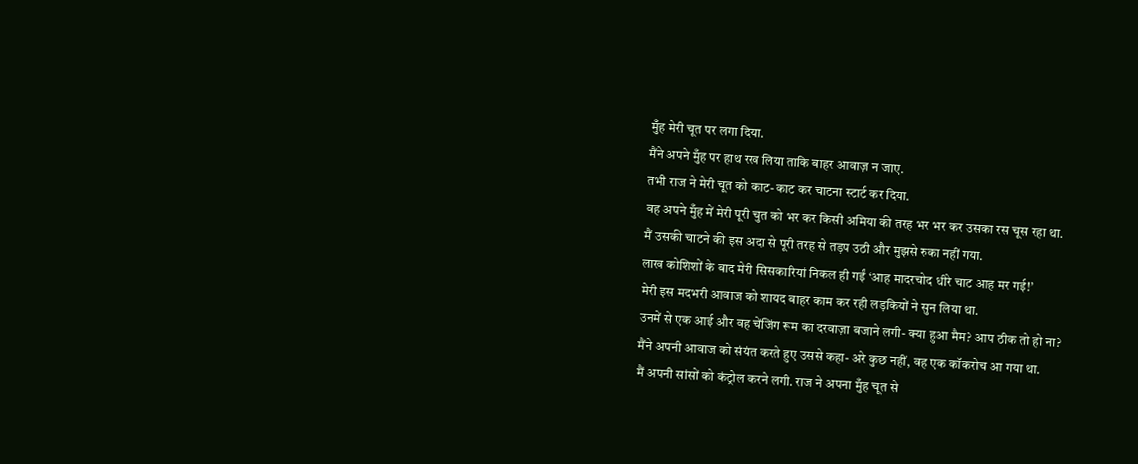मुँह मेरी चूत पर लगा दिया.
मैंने अपने मुँह पर हाथ रख लिया ताकि बाहर आवाज़ न जाए.
तभी राज ने मेरी चूत को काट-काट कर चाटना स्टार्ट कर दिया.
वह अपने मुँह में मेरी पूरी चुत को भर कर किसी अमिया की तरह भर भर कर उसका रस चूस रहा था.
मैं उसकी चाटने की इस अदा से पूरी तरह से तड़प उठी और मुझसे रुका नहीं गया.
लाख कोशिशों के बाद मेरी सिसकारियां निकल ही गईं ‘आह मादरचोद धीरे चाट आह मर गई!’
मेरी इस मदभरी आवाज को शायद बाहर काम कर रही लड़कियों ने सुन लिया था.
उनमें से एक आई और वह चेंजिंग रूम का दरवाज़ा बजाने लगी- क्या हुआ मैम? आप ठीक तो हो ना?
मैंने अपनी आवाज को संयंत करते हुए उससे कहा- अरे कुछ नहीं, वह एक कॉकरोच आ गया था.
मैं अपनी सांसों को कंट्रोल करने लगी. राज ने अपना मुँह चूत से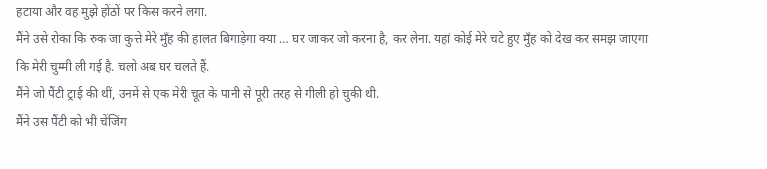हटाया और वह मुझे होंठों पर किस करने लगा.
मैंने उसे रोका कि रुक जा कुत्ते मेरे मुँह की हालत बिगाड़ेगा क्या … घर जाकर जो करना है, कर लेना. यहां कोई मेरे चटे हुए मुँह को देख कर समझ जाएगा कि मेरी चुम्मी ली गई है. चलो अब घर चलते हैं.
मैंने जो पैंटी ट्राई की थीं, उनमें से एक मेरी चूत के पानी से पूरी तरह से गीली हो चुकी थी.
मैंने उस पैंटी को भी चेंजिंग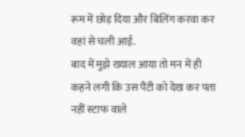रूम में छोड़ दिया और बिलिंग करवा कर वहां से चली आई.
बाद में मुझे ख्याल आया तो मन में ही कहने लगी कि उस पैंटी को देख कर पता नहीं स्टाफ वाले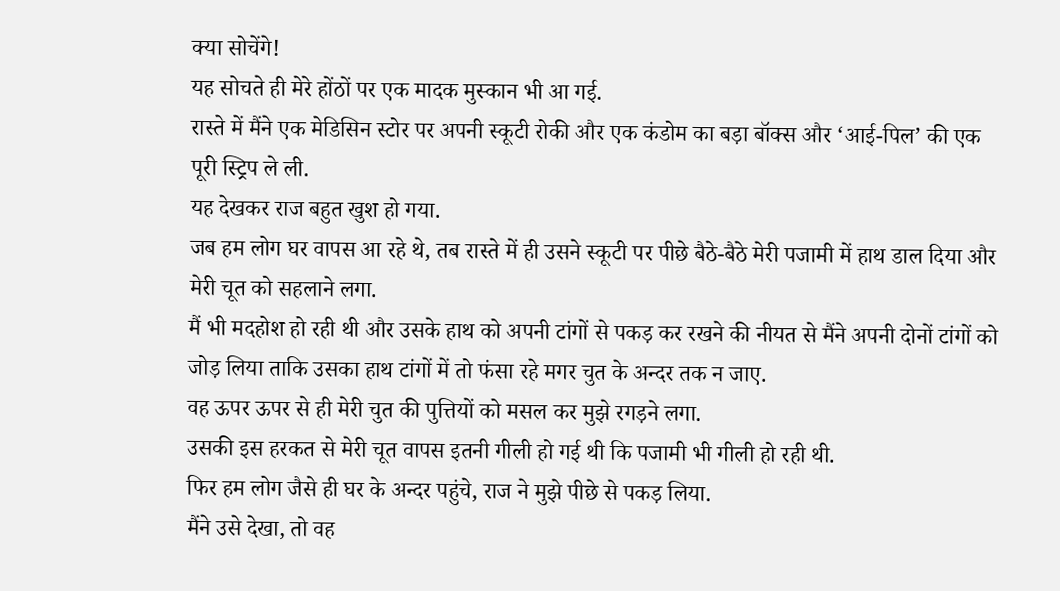क्या सोचेंगे!
यह सोचते ही मेरे होंठों पर एक मादक मुस्कान भी आ गई.
रास्ते में मैंने एक मेडिसिन स्टोर पर अपनी स्कूटी रोकी और एक कंडोम का बड़ा बॉक्स और ‘आई-पिल’ की एक पूरी स्ट्रिप ले ली.
यह देखकर राज बहुत खुश हो गया.
जब हम लोग घर वापस आ रहे थे, तब रास्ते में ही उसने स्कूटी पर पीछे बैठे-बैठे मेरी पजामी में हाथ डाल दिया और मेरी चूत को सहलाने लगा.
मैं भी मदहोश हो रही थी और उसके हाथ को अपनी टांगों से पकड़ कर रखने की नीयत से मैंने अपनी दोनों टांगों को जोड़ लिया ताकि उसका हाथ टांगों में तो फंसा रहे मगर चुत के अन्दर तक न जाए.
वह ऊपर ऊपर से ही मेरी चुत की पुत्तियों को मसल कर मुझे रगड़ने लगा.
उसकी इस हरकत से मेरी चूत वापस इतनी गीली हो गई थी कि पजामी भी गीली हो रही थी.
फिर हम लोग जैसे ही घर के अन्दर पहुंचे, राज ने मुझे पीछे से पकड़ लिया.
मैंने उसे देखा, तो वह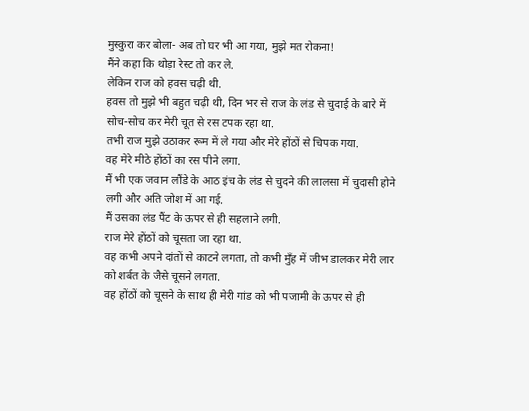मुस्कुरा कर बोला- अब तो घर भी आ गया, मुझे मत रोकना!
मैंने कहा कि थोड़ा रेस्ट तो कर ले.
लेकिन राज को हवस चढ़ी थी.
हवस तो मुझे भी बहुत चढ़ी थी, दिन भर से राज के लंड से चुदाई के बारे में सोच-सोच कर मेरी चूत से रस टपक रहा था.
तभी राज मुझे उठाकर रूम में ले गया और मेरे होंठों से चिपक गया.
वह मेरे मीठे होंठों का रस पीने लगा.
मैं भी एक जवान लौंडे के आठ इंच के लंड से चुदने की लालसा में चुदासी होने लगी और अति जोश में आ गई.
मैं उसका लंड पैंट के ऊपर से ही सहलाने लगी.
राज मेरे होंठों को चूसता जा रहा था.
वह कभी अपने दांतों से काटने लगता, तो कभी मुँह में जीभ डालकर मेरी लार को शर्बत के जैसे चूसने लगता.
वह होंठों को चूसने के साथ ही मेरी गांड को भी पजामी के ऊपर से ही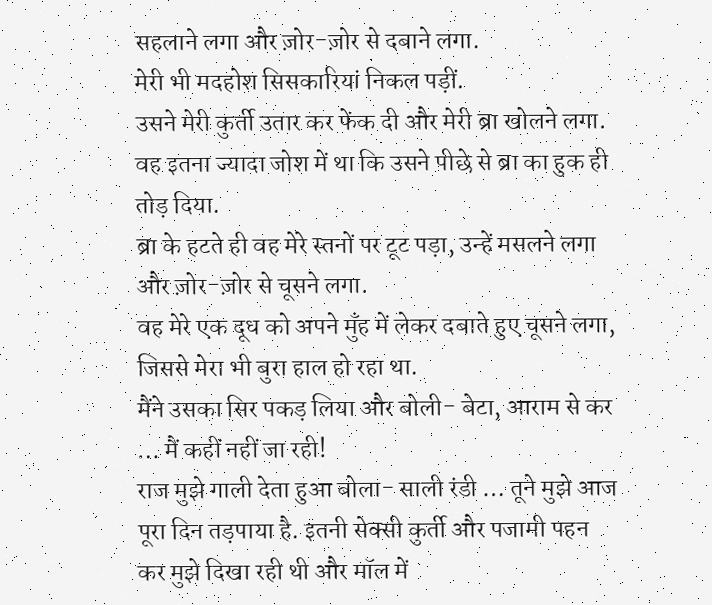सहलाने लगा और ज़ोर-ज़ोर से दबाने लगा.
मेरी भी मदहोश सिसकारियां निकल पड़ीं.
उसने मेरी कुर्ती उतार कर फेंक दी और मेरी ब्रा खोलने लगा.
वह इतना ज्यादा जोश में था कि उसने पीछे से ब्रा का हुक ही तोड़ दिया.
ब्रा के हटते ही वह मेरे स्तनों पर टूट पड़ा, उन्हें मसलने लगा और ज़ोर-ज़ोर से चूसने लगा.
वह मेरे एक दूध को अपने मुँह में लेकर दबाते हुए चूसने लगा, जिससे मेरा भी बुरा हाल हो रहा था.
मैंने उसका सिर पकड़ लिया और बोली- बेटा, आराम से कर … मैं कहीं नहीं जा रही!
राज मुझे गाली देता हुआ बोला- साली रंडी … तूने मुझे आज पूरा दिन तड़पाया है. इतनी सेक्सी कुर्ती और पजामी पहन कर मुझे दिखा रही थी और मॉल में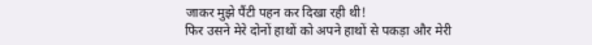जाकर मुझे पैंटी पहन कर दिखा रही थी!
फिर उसने मेरे दोनों हाथों को अपने हाथों से पकड़ा और मेरी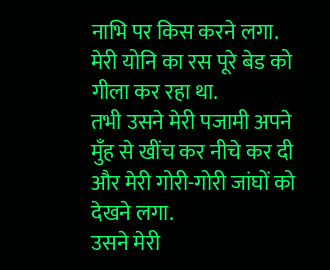नाभि पर किस करने लगा.
मेरी योनि का रस पूरे बेड को गीला कर रहा था.
तभी उसने मेरी पजामी अपने मुँह से खींच कर नीचे कर दी और मेरी गोरी-गोरी जांघों को देखने लगा.
उसने मेरी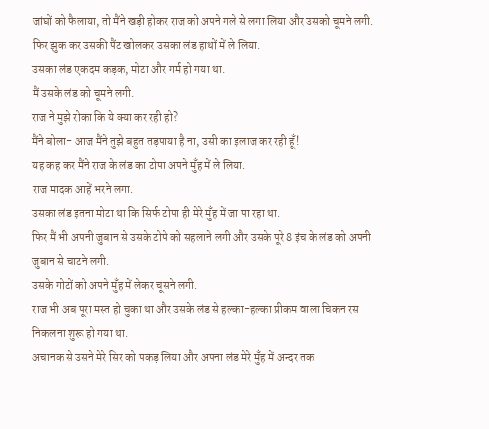जांघों को फैलाया, तो मैंने खड़ी होकर राज को अपने गले से लगा लिया और उसको चूमने लगी.
फिर झुक कर उसकी पैंट खोलकर उसका लंड हाथों में ले लिया.
उसका लंड एकदम कड़क, मोटा और गर्म हो गया था.
मैं उसके लंड को चूमने लगी.
राज ने मुझे रोका कि ये क्या कर रही हो?
मैंने बोला- आज मैंने तुझे बहुत तड़पाया है ना, उसी का इलाज कर रही हूँ!
यह कह कर मैंने राज के लंड का टोपा अपने मुँह में ले लिया.
राज मादक आहें भरने लगा.
उसका लंड इतना मोटा था कि सिर्फ टोपा ही मेरे मुँह में जा पा रहा था.
फिर मैं भी अपनी जुबान से उसके टोपे को सहलाने लगी और उसके पूरे 8 इंच के लंड को अपनी जुबान से चाटने लगी.
उसके गोटों को अपने मुँह में लेकर चूसने लगी.
राज भी अब पूरा मस्त हो चुका था और उसके लंड से हल्का-हल्का प्रीकम वाला चिकन रस निकलना शुरू हो गया था.
अचानक से उसने मेरे सिर को पकड़ लिया और अपना लंड मेरे मुँह में अन्दर तक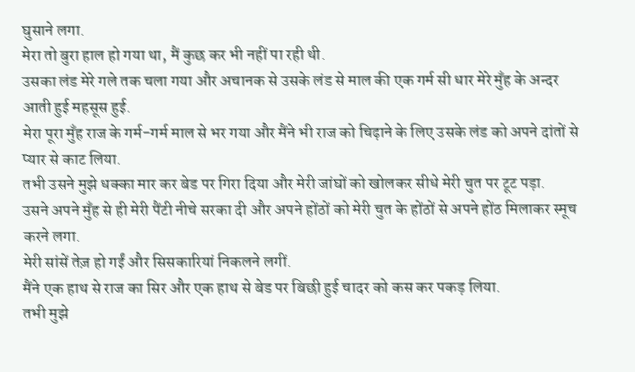घुसाने लगा.
मेरा तो बुरा हाल हो गया था, मैं कुछ कर भी नहीं पा रही थी.
उसका लंड मेरे गले तक चला गया और अचानक से उसके लंड से माल की एक गर्म सी धार मेरे मुँह के अन्दर आती हुई महसूस हुई.
मेरा पूरा मुँह राज के गर्म-गर्म माल से भर गया और मैंने भी राज को चिढ़ाने के लिए उसके लंड को अपने दांतों से प्यार से काट लिया.
तभी उसने मुझे धक्का मार कर बेड पर गिरा दिया और मेरी जांघों को खोलकर सीधे मेरी चुत पर टूट पड़ा.
उसने अपने मुँह से ही मेरी पैंटी नीचे सरका दी और अपने होंठों को मेरी चुत के होंठों से अपने होंठ मिलाकर स्मूच करने लगा.
मेरी सांसें तेज़ हो गईं और सिसकारियां निकलने लगीं.
मैंने एक हाथ से राज का सिर और एक हाथ से बेड पर बिछी हुई चादर को कस कर पकड़ लिया.
तभी मुझे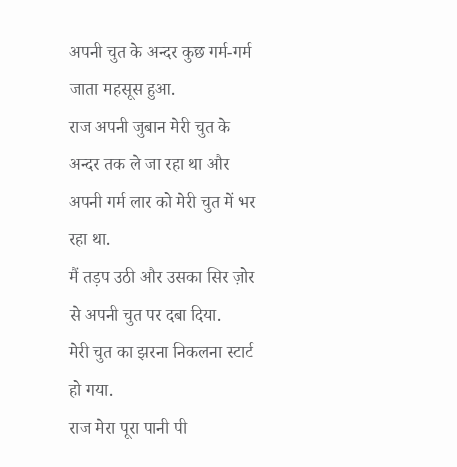अपनी चुत के अन्दर कुछ गर्म-गर्म जाता महसूस हुआ.
राज अपनी जुबान मेरी चुत के अन्दर तक ले जा रहा था और अपनी गर्म लार को मेरी चुत में भर रहा था.
मैं तड़प उठी और उसका सिर ज़ोर से अपनी चुत पर दबा दिया.
मेरी चुत का झरना निकलना स्टार्ट हो गया.
राज मेरा पूरा पानी पी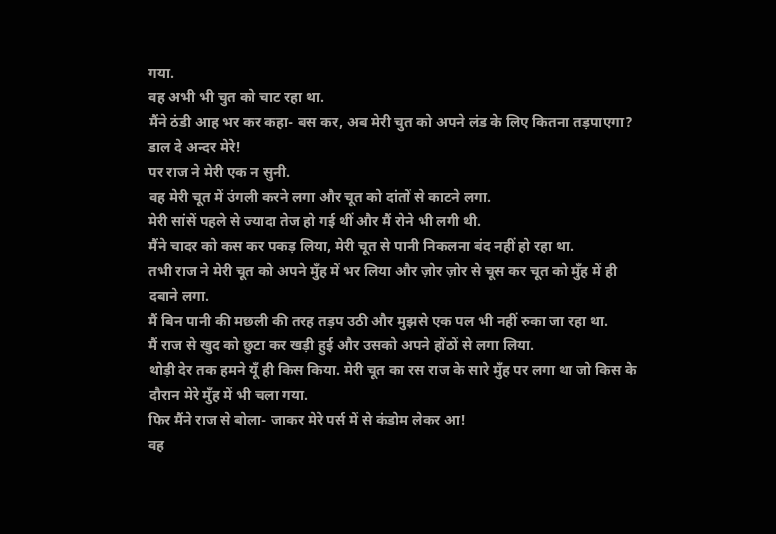गया.
वह अभी भी चुत को चाट रहा था.
मैंने ठंडी आह भर कर कहा- बस कर, अब मेरी चुत को अपने लंड के लिए कितना तड़पाएगा? डाल दे अन्दर मेरे!
पर राज ने मेरी एक न सुनी.
वह मेरी चूत में उंगली करने लगा और चूत को दांतों से काटने लगा.
मेरी सांसें पहले से ज्यादा तेज हो गई थीं और मैं रोने भी लगी थी.
मैंने चादर को कस कर पकड़ लिया, मेरी चूत से पानी निकलना बंद नहीं हो रहा था.
तभी राज ने मेरी चूत को अपने मुँह में भर लिया और ज़ोर ज़ोर से चूस कर चूत को मुँह में ही दबाने लगा.
मैं बिन पानी की मछली की तरह तड़प उठी और मुझसे एक पल भी नहीं रुका जा रहा था.
मैं राज से खुद को छुटा कर खड़ी हुई और उसको अपने होंठों से लगा लिया.
थोड़ी देर तक हमने यूँ ही किस किया. मेरी चूत का रस राज के सारे मुँह पर लगा था जो किस के दौरान मेरे मुँह में भी चला गया.
फिर मैंने राज से बोला- जाकर मेरे पर्स में से कंडोम लेकर आ!
वह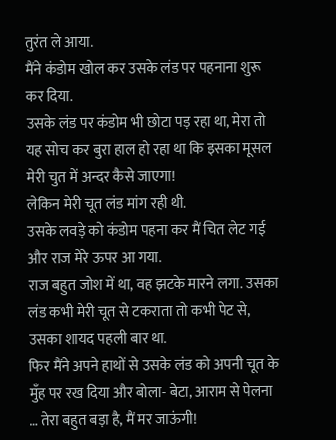तुरंत ले आया.
मैंने कंडोम खोल कर उसके लंड पर पहनाना शुरू कर दिया.
उसके लंड पर कंडोम भी छोटा पड़ रहा था, मेरा तो यह सोच कर बुरा हाल हो रहा था कि इसका मूसल मेरी चुत में अन्दर कैसे जाएगा!
लेकिन मेरी चूत लंड मांग रही थी.
उसके लवड़े को कंडोम पहना कर मैं चित लेट गई और राज मेरे ऊपर आ गया.
राज बहुत जोश में था, वह झटके मारने लगा. उसका लंड कभी मेरी चूत से टकराता तो कभी पेट से, उसका शायद पहली बार था.
फिर मैंने अपने हाथों से उसके लंड को अपनी चूत के मुँह पर रख दिया और बोला- बेटा, आराम से पेलना … तेरा बहुत बड़ा है, मैं मर जाऊंगी!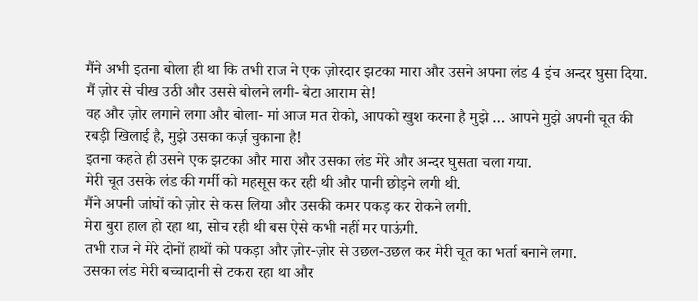मैंने अभी इतना बोला ही था कि तभी राज ने एक ज़ोरदार झटका मारा और उसने अपना लंड 4 इंच अन्दर घुसा दिया.
मैं ज़ोर से चीख उठी और उससे बोलने लगी- बेटा आराम से!
वह और ज़ोर लगाने लगा और बोला- मां आज मत रोको, आपको खुश करना है मुझे … आपने मुझे अपनी चूत की रबड़ी खिलाई है, मुझे उसका कर्ज़ चुकाना है!
इतना कहते ही उसने एक झटका और मारा और उसका लंड मेरे और अन्दर घुसता चला गया.
मेरी चूत उसके लंड की गर्मी को महसूस कर रही थी और पानी छोड़ने लगी थी.
मैंने अपनी जांघों को ज़ोर से कस लिया और उसकी कमर पकड़ कर रोकने लगी.
मेरा बुरा हाल हो रहा था, सोच रही थी बस ऐसे कभी नहीं मर पाऊंगी.
तभी राज ने मेरे दोनों हाथों को पकड़ा और ज़ोर-ज़ोर से उछल-उछल कर मेरी चूत का भर्ता बनाने लगा.
उसका लंड मेरी बच्चादानी से टकरा रहा था और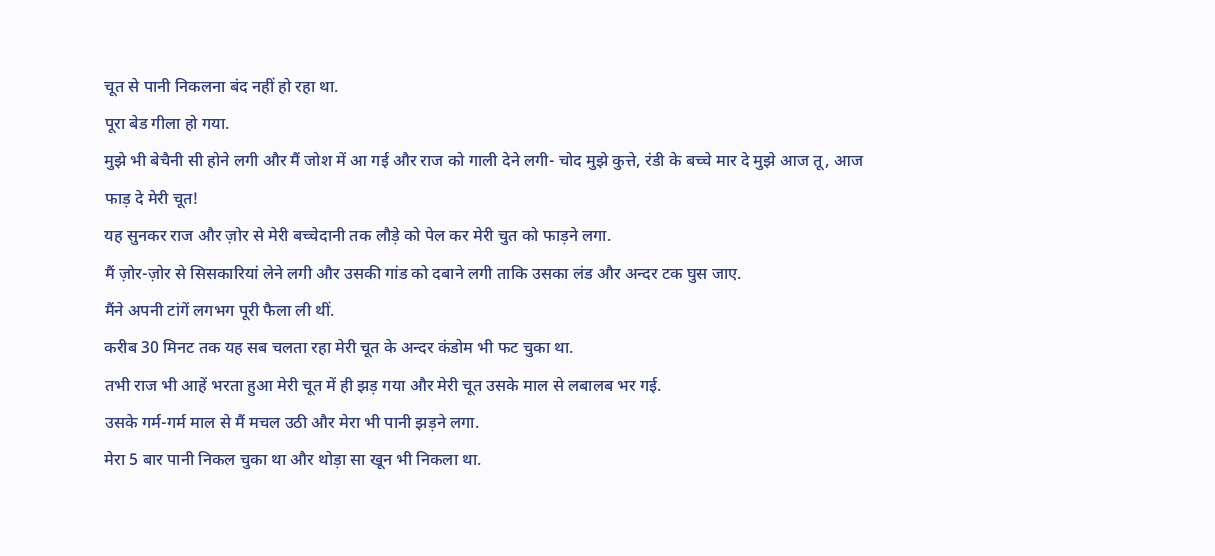चूत से पानी निकलना बंद नहीं हो रहा था.
पूरा बेड गीला हो गया.
मुझे भी बेचैनी सी होने लगी और मैं जोश में आ गई और राज को गाली देने लगी- चोद मुझे कुत्ते, रंडी के बच्चे मार दे मुझे आज तू, आज फाड़ दे मेरी चूत!
यह सुनकर राज और ज़ोर से मेरी बच्चेदानी तक लौड़े को पेल कर मेरी चुत को फाड़ने लगा.
मैं ज़ोर-ज़ोर से सिसकारियां लेने लगी और उसकी गांड को दबाने लगी ताकि उसका लंड और अन्दर टक घुस जाए.
मैंने अपनी टांगें लगभग पूरी फैला ली थीं.
करीब 30 मिनट तक यह सब चलता रहा मेरी चूत के अन्दर कंडोम भी फट चुका था.
तभी राज भी आहें भरता हुआ मेरी चूत में ही झड़ गया और मेरी चूत उसके माल से लबालब भर गई.
उसके गर्म-गर्म माल से मैं मचल उठी और मेरा भी पानी झड़ने लगा.
मेरा 5 बार पानी निकल चुका था और थोड़ा सा खून भी निकला था.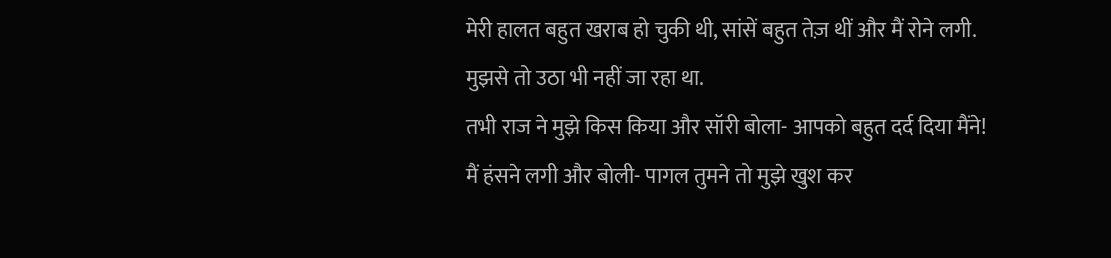मेरी हालत बहुत खराब हो चुकी थी, सांसें बहुत तेज़ थीं और मैं रोने लगी.
मुझसे तो उठा भी नहीं जा रहा था.
तभी राज ने मुझे किस किया और सॉरी बोला- आपको बहुत दर्द दिया मैंने!
मैं हंसने लगी और बोली- पागल तुमने तो मुझे खुश कर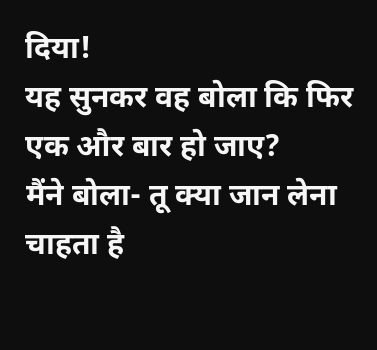दिया!
यह सुनकर वह बोला कि फिर एक और बार हो जाए?
मैंने बोला- तू क्या जान लेना चाहता है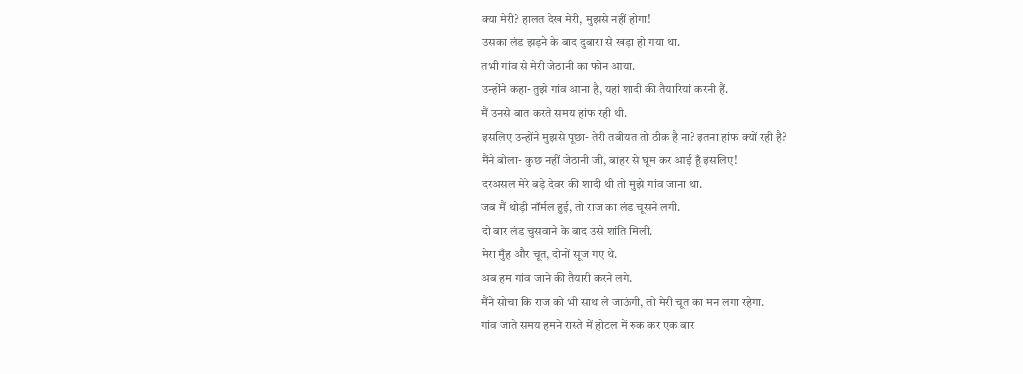क्या मेरी? हालत देख मेरी, मुझसे नहीं होगा!
उसका लंड झड़ने के बाद दुबारा से खड़ा हो गया था.
तभी गांव से मेरी जेठानी का फोन आया.
उन्होंने कहा- तुझे गांव आना है, यहां शादी की तैयारियां करनी हैं.
मैं उनसे बात करते समय हांफ रही थी.
इसलिए उन्होंने मुझसे पूछा- तेरी तबीयत तो ठीक है ना? इतना हांफ क्यों रही है?
मैंने बोला- कुछ नहीं जेठानी जी, बाहर से घूम कर आई हूँ इसलिए!
दरअसल मेरे बड़े देवर की शादी थी तो मुझे गांव जाना था.
जब मैं थोड़ी नॉर्मल हुई, तो राज का लंड चूसने लगी.
दो बार लंड चुसवाने के बाद उसे शांति मिली.
मेरा मुँह और चूत, दोनों सूज गए थे.
अब हम गांव जाने की तैयारी करने लगे.
मैंने सोचा कि राज को भी साथ ले जाऊंगी, तो मेरी चूत का मन लगा रहेगा.
गांव जाते समय हमने रास्ते में होटल में रुक कर एक बार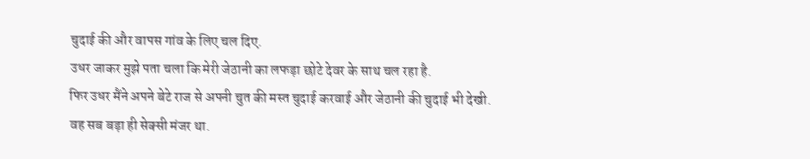चुदाई की और वापस गांव के लिए चल दिए.
उधर जाकर मुझे पता चला कि मेरी जेठानी का लफड़ा छोटे देवर के साथ चल रहा है.
फिर उधर मैंने अपने बेटे राज से अपनी चुत की मस्त चुदाई करवाई और जेठानी की चुदाई भी देखी.
वह सब बड़ा ही सेक्सी मंजर था.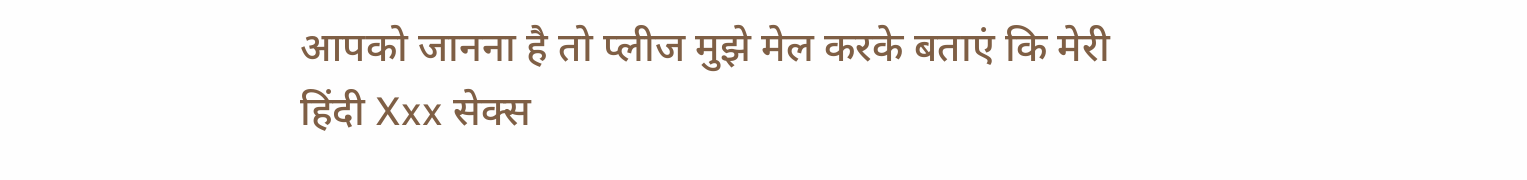आपको जानना है तो प्लीज मुझे मेल करके बताएं कि मेरी हिंदी Xxx सेक्स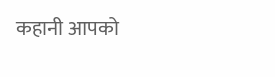कहानी आपको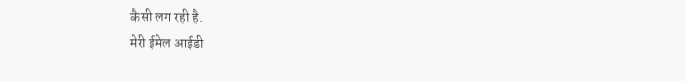कैसी लग रही है.
मेरी ईमेल आईडी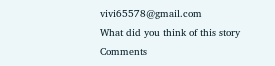vivi65578@gmail.com
What did you think of this story
Comments